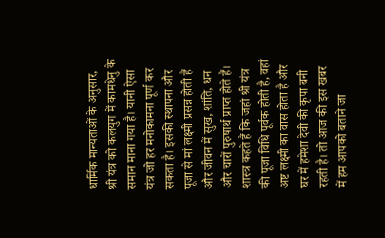धार्मिक मान्यताओं के अनुसार, श्री यंत्र को कलयुग में कामधेनु के समान माना गया है। यानी ऐसा यंत्र जो हर मनोकामना पूर्ण कर सकता है। इसकी स्थापना और पूजा से मां लक्ष्मी प्रसन्न होती हैं और जीवन में सुख, शांति, धन और चारों पुरुषार्थ प्राप्त होते हैं। शास्त्र कहते हैं कि जहां श्री यंत्र की पूजा विधि पूर्वक होती है, वहां अष्ट लक्ष्मी का वास होता है और घर में हमेशा देवी की कृपा बनी रहती है। तो आज की इस खबर में हम आपको बताने जा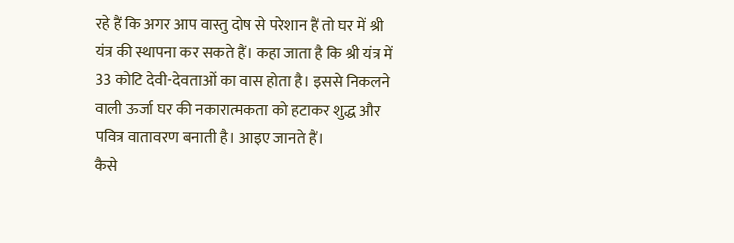रहे हैं कि अगर आप वास्तु दोष से परेशान हैं तो घर में श्री यंत्र की स्थापना कर सकते हैं। कहा जाता है कि श्री यंत्र में 33 कोटि देवी-देवताओं का वास होता है। इससे निकलने वाली ऊर्जा घर की नकारात्मकता को हटाकर शुद्ध और पवित्र वातावरण बनाती है। आइए जानते हैं।
कैसे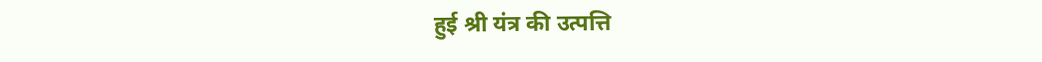हुई श्री यंत्र की उत्पत्ति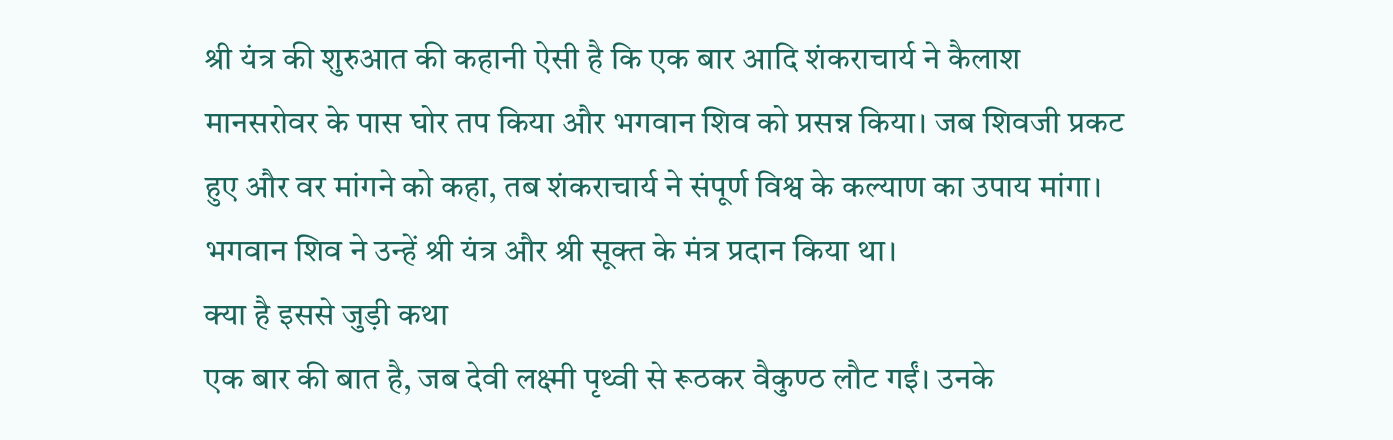श्री यंत्र की शुरुआत की कहानी ऐसी है कि एक बार आदि शंकराचार्य ने कैलाश मानसरोवर के पास घोर तप किया और भगवान शिव को प्रसन्न किया। जब शिवजी प्रकट हुए और वर मांगने को कहा, तब शंकराचार्य ने संपूर्ण विश्व के कल्याण का उपाय मांगा। भगवान शिव ने उन्हें श्री यंत्र और श्री सूक्त के मंत्र प्रदान किया था।
क्या है इससे जुड़ी कथा
एक बार की बात है, जब देवी लक्ष्मी पृथ्वी से रूठकर वैकुण्ठ लौट गईं। उनके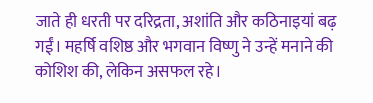जाते ही धरती पर दरिद्रता, अशांति और कठिनाइयां बढ़ गईं। महर्षि वशिष्ठ और भगवान विष्णु ने उन्हें मनाने की कोशिश की, लेकिन असफल रहे।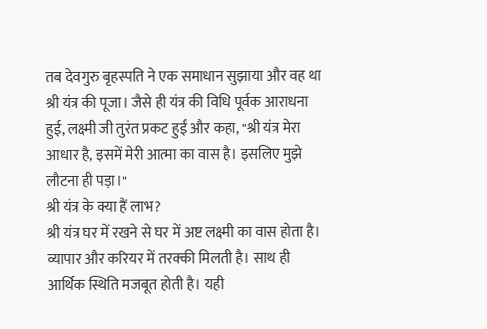तब देवगुरु बृहस्पति ने एक समाधान सुझाया और वह था श्री यंत्र की पूजा। जैसे ही यंत्र की विधि पूर्वक आराधना हुई, लक्ष्मी जी तुरंत प्रकट हुईं और कहा, "श्री यंत्र मेरा आधार है, इसमें मेरी आत्मा का वास है। इसलिए मुझे लौटना ही पड़ा।"
श्री यंत्र के क्या हैं लाभ?
श्री यंत्र घर में रखने से घर में अष्ट लक्ष्मी का वास होता है। व्यापार और करियर में तरक्की मिलती है। साथ ही आर्थिक स्थिति मजबूत होती है। यही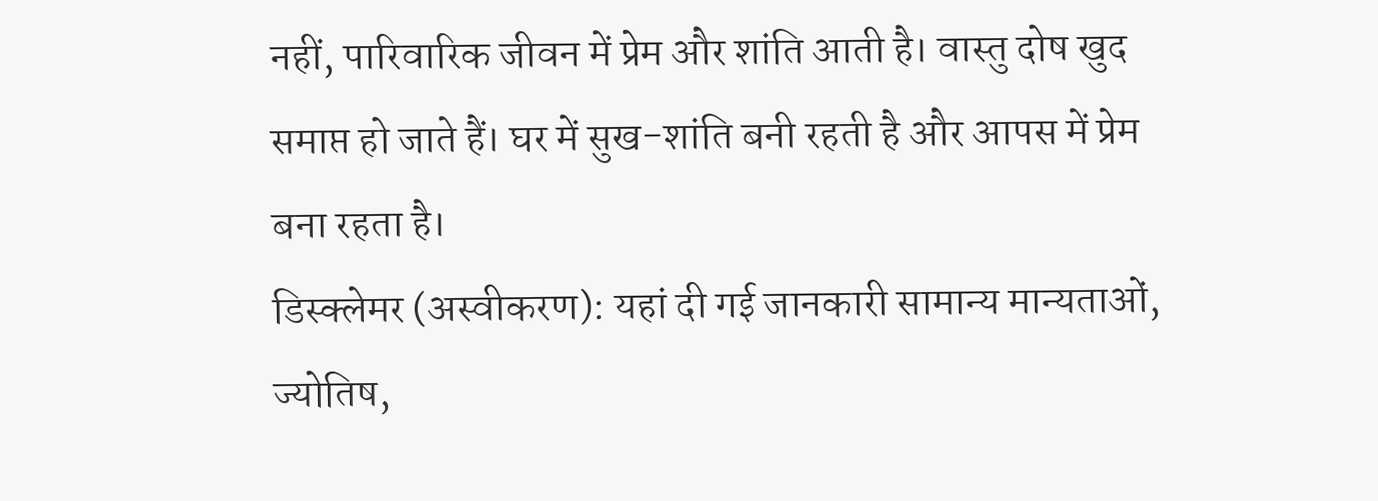नहीं, पारिवारिक जीवन में प्रेम और शांति आती है। वास्तु दोष खुद समाप्त हो जाते हैं। घर में सुख-शांति बनी रहती है और आपस में प्रेम बना रहता है।
डिस्क्लेमर (अस्वीकरण): यहां दी गई जानकारी सामान्य मान्यताओं, ज्योतिष,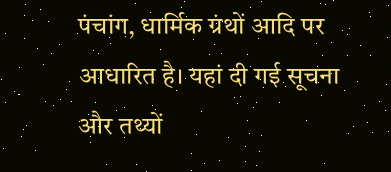पंचांग, धार्मिक ग्रंथों आदि पर आधारित है। यहां दी गई सूचना और तथ्यों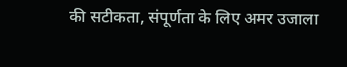की सटीकता, संपूर्णता के लिए अमर उजाला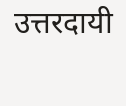उत्तरदायी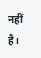नहीं है।